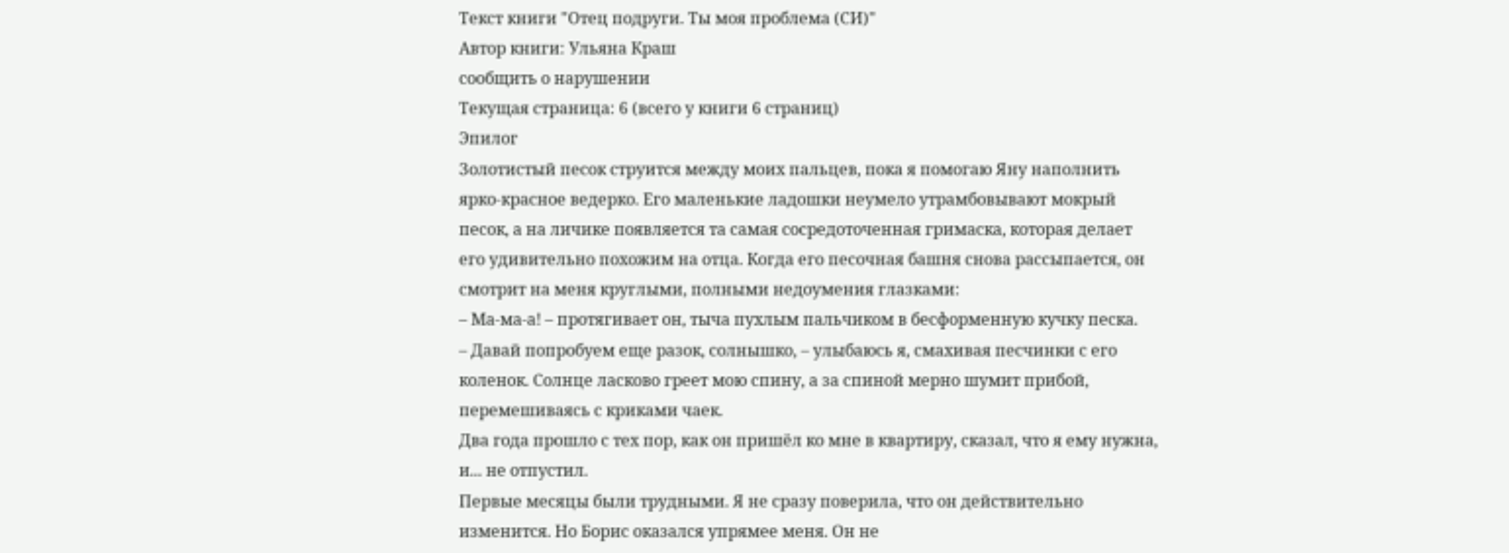Текст книги "Отец подруги. Ты моя проблема (СИ)"
Автор книги: Ульяна Краш
сообщить о нарушении
Текущая страница: 6 (всего у книги 6 страниц)
Эпилог
Золотистый песок струится между моих пальцев, пока я помогаю Яну наполнить ярко-красное ведерко. Его маленькие ладошки неумело утрамбовывают мокрый песок, а на личике появляется та самая сосредоточенная гримаска, которая делает его удивительно похожим на отца. Когда его песочная башня снова рассыпается, он смотрит на меня круглыми, полными недоумения глазками:
– Ма-ма-а! – протягивает он, тыча пухлым пальчиком в бесформенную кучку песка.
– Давай попробуем еще разок, солнышко, – улыбаюсь я, смахивая песчинки с его коленок. Солнце ласково греет мою спину, а за спиной мерно шумит прибой, перемешиваясь с криками чаек.
Два года прошло с тех пор, как он пришёл ко мне в квартиру, сказал, что я ему нужна, и... не отпустил.
Первые месяцы были трудными. Я не сразу поверила, что он действительно изменится. Но Борис оказался упрямее меня. Он не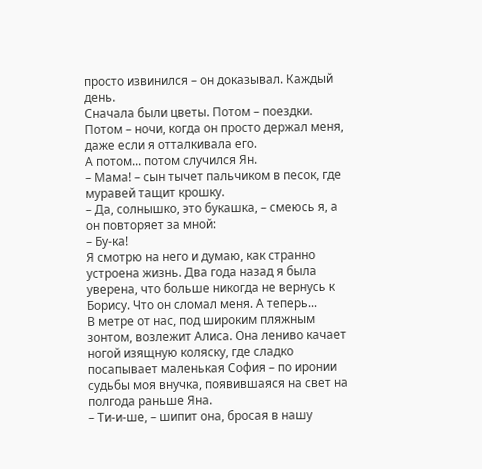просто извинился – он доказывал. Каждый день.
Сначала были цветы. Потом – поездки. Потом – ночи, когда он просто держал меня, даже если я отталкивала его.
А потом... потом случился Ян.
– Мама! – сын тычет пальчиком в песок, где муравей тащит крошку.
– Да, солнышко, это букашка, – смеюсь я, а он повторяет за мной:
– Бу-ка!
Я смотрю на него и думаю, как странно устроена жизнь. Два года назад я была уверена, что больше никогда не вернусь к Борису. Что он сломал меня. А теперь...
В метре от нас, под широким пляжным зонтом, возлежит Алиса. Она лениво качает ногой изящную коляску, где сладко посапывает маленькая София – по иронии судьбы моя внучка, появившаяся на свет на полгода раньше Яна.
– Ти-и-ше, – шипит она, бросая в нашу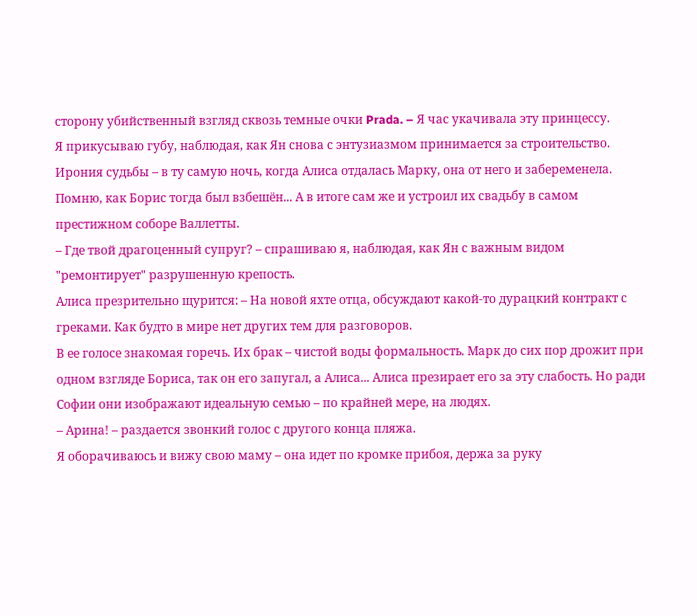сторону убийственный взгляд сквозь темные очки Prada. – Я час укачивала эту принцессу.
Я прикусываю губу, наблюдая, как Ян снова с энтузиазмом принимается за строительство. Ирония судьбы – в ту самую ночь, когда Алиса отдалась Марку, она от него и забеременела.
Помню, как Борис тогда был взбешён... А в итоге сам же и устроил их свадьбу в самом престижном соборе Валлетты.
– Где твой драгоценный супруг? – спрашиваю я, наблюдая, как Ян с важным видом "ремонтирует" разрушенную крепость.
Алиса презрительно щурится: – На новой яхте отца, обсуждают какой-то дурацкий контракт с греками. Как будто в мире нет других тем для разговоров.
В ее голосе знакомая горечь. Их брак – чистой воды формальность. Марк до сих пор дрожит при одном взгляде Бориса, так он его запугал, а Алиса... Алиса презирает его за эту слабость. Но ради Софии они изображают идеальную семью – по крайней мере, на людях.
– Арина! – раздается звонкий голос с другого конца пляжа.
Я оборачиваюсь и вижу свою маму – она идет по кромке прибоя, держа за руку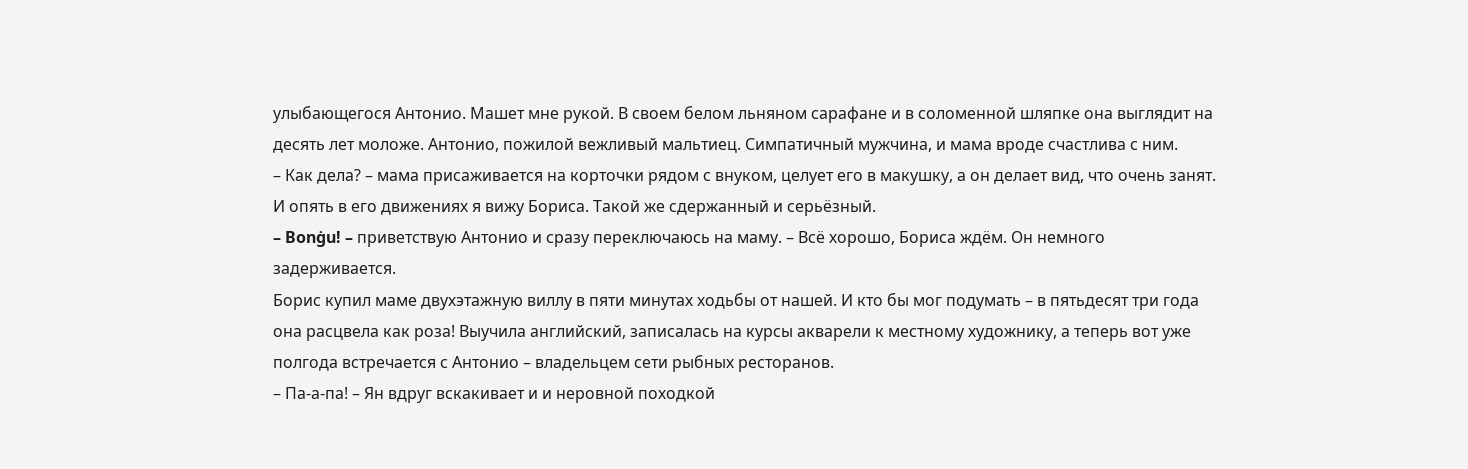улыбающегося Антонио. Машет мне рукой. В своем белом льняном сарафане и в соломенной шляпке она выглядит на десять лет моложе. Антонио, пожилой вежливый мальтиец. Симпатичный мужчина, и мама вроде счастлива с ним.
– Как дела? – мама присаживается на корточки рядом с внуком, целует его в макушку, а он делает вид, что очень занят. И опять в его движениях я вижу Бориса. Такой же сдержанный и серьёзный.
– Bonġu! – приветствую Антонио и сразу переключаюсь на маму. – Всё хорошо, Бориса ждём. Он немного задерживается.
Борис купил маме двухэтажную виллу в пяти минутах ходьбы от нашей. И кто бы мог подумать – в пятьдесят три года она расцвела как роза! Выучила английский, записалась на курсы акварели к местному художнику, а теперь вот уже полгода встречается с Антонио – владельцем сети рыбных ресторанов.
– Па-а-па! – Ян вдруг вскакивает и и неровной походкой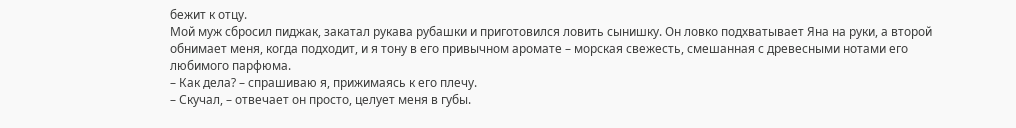бежит к отцу.
Мой муж сбросил пиджак, закатал рукава рубашки и приготовился ловить сынишку. Он ловко подхватывает Яна на руки, а второй обнимает меня, когда подходит, и я тону в его привычном аромате – морская свежесть, смешанная с древесными нотами его любимого парфюма.
– Как дела? – спрашиваю я, прижимаясь к его плечу.
– Скучал, – отвечает он просто, целует меня в губы.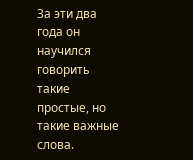За эти два года он научился говорить такие простые, но такие важные слова.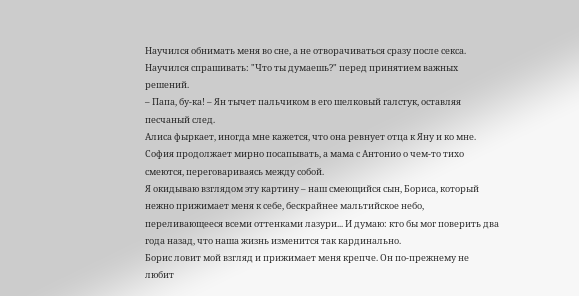Научился обнимать меня во сне, а не отворачиваться сразу после секса. Научился спрашивать: "Что ты думаешь?" перед принятием важных решений.
– Папа, бу-ка! – Ян тычет пальчиком в его шелковый галстук, оставляя песчаный след.
Алиса фыркает, иногда мне кажется, что она ревнует отца к Яну и ко мне.
София продолжает мирно посапывать, а мама с Антонио о чем-то тихо смеются, переговариваясь между собой.
Я окидываю взглядом эту картину – наш смеющийся сын, Бориса, который нежно прижимает меня к себе, бескрайнее мальтийское небо, переливающееся всеми оттенками лазури... И думаю: кто бы мог поверить два года назад, что наша жизнь изменится так кардинально.
Борис ловит мой взгляд и прижимает меня крепче. Он по-прежнему не любит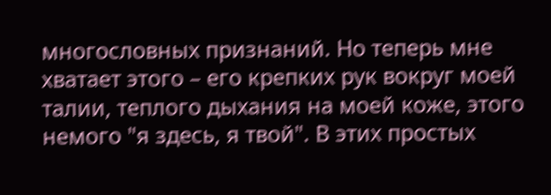многословных признаний. Но теперь мне хватает этого – его крепких рук вокруг моей талии, теплого дыхания на моей коже, этого немого "я здесь, я твой". В этих простых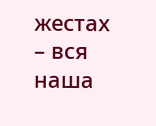жестах – вся наша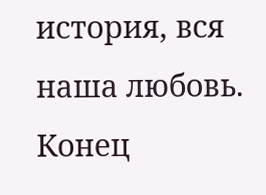история, вся наша любовь.
Конец